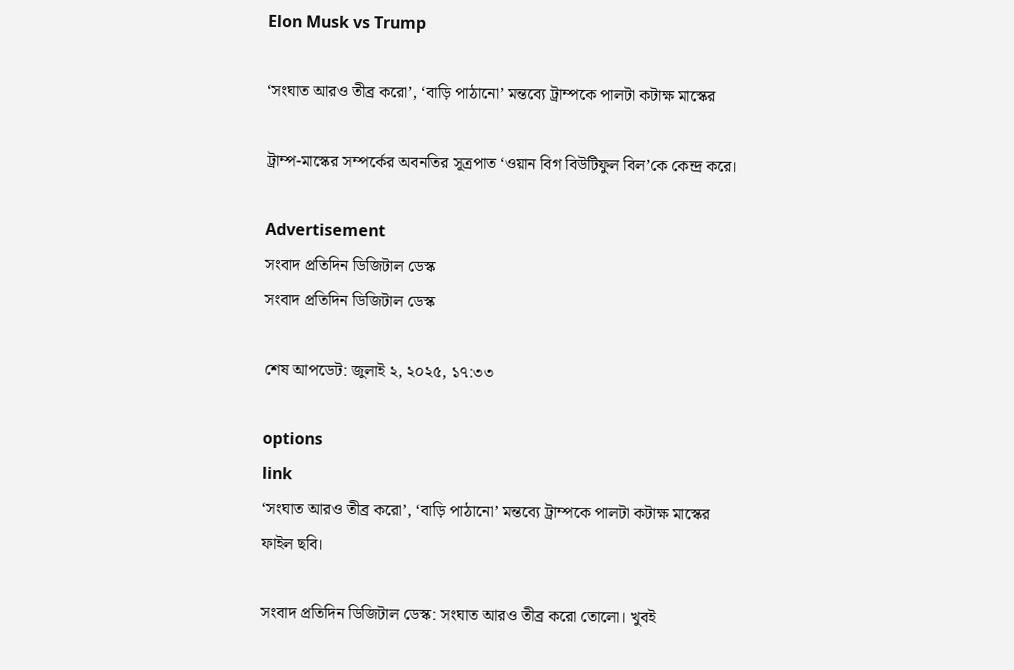Elon Musk vs Trump

‘সংঘাত আরও তীব্র করো’, ‘বাড়ি পাঠানো’ মন্তব্যে ট্রাম্পকে পালটা কটাক্ষ মাস্কের

ট্রাম্প-মাস্কের সম্পর্কের অবনতির সূত্রপাত ‘ওয়ান বিগ বিউটিফুল বিল’কে কেন্দ্র করে।

Advertisement
সংবাদ প্রতিদিন ডিজিটাল ডেস্ক
সংবাদ প্রতিদিন ডিজিটাল ডেস্ক

শেষ আপডেট: জুলাই ২, ২০২৫, ১৭:৩৩

options
link
‘সংঘাত আরও তীব্র করো’, ‘বাড়ি পাঠানো’ মন্তব্যে ট্রাম্পকে পালটা কটাক্ষ মাস্কের
ফাইল ছবি।

সংবাদ প্রতিদিন ডিজিটাল ডেস্ক: সংঘাত আরও তীব্র করো তোলো। খুবই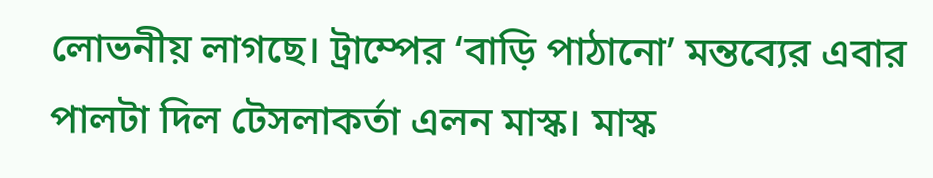লোভনীয় লাগছে। ট্রাম্পের ‘বাড়ি পাঠানো’ মন্তব্যের এবার পালটা দিল টেসলাকর্তা এলন মাস্ক। মাস্ক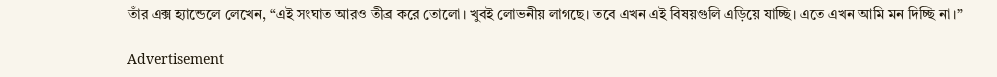তাঁর এক্স হ্যান্ডেলে লেখেন, “এই সংঘাত আরও তীব্র করে তোলো। খুবই লোভনীয় লাগছে। তবে এখন এই বিষয়গুলি এড়িয়ে যাচ্ছি। এতে এখন আমি মন দিচ্ছি না।”

Advertisement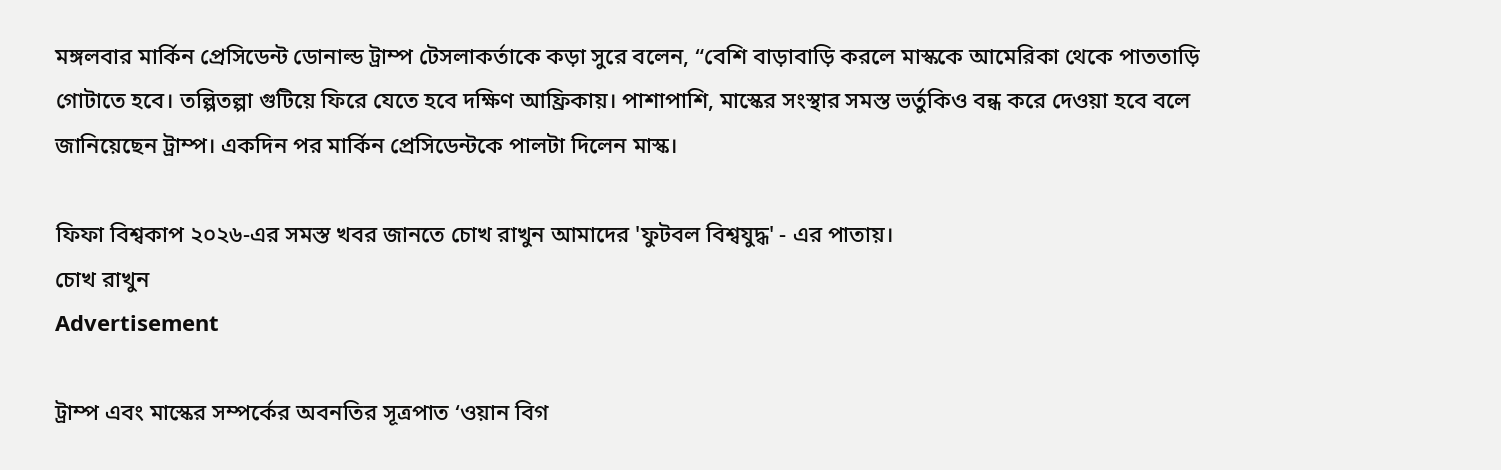মঙ্গলবার মার্কিন প্রেসিডেন্ট ডোনাল্ড ট্রাম্প টেসলাকর্তাকে কড়া সুরে বলেন, “বেশি বাড়াবাড়ি করলে মাস্ককে আমেরিকা থেকে পাততাড়ি গোটাতে হবে। তল্পিতল্পা গুটিয়ে ফিরে যেতে হবে দক্ষিণ আফ্রিকায়। পাশাপাশি, মাস্কের সংস্থার সমস্ত ভর্তুকিও বন্ধ করে দেওয়া হবে বলে জানিয়েছেন ট্রাম্প। একদিন পর মার্কিন প্রেসিডেন্টকে পালটা দিলেন মাস্ক।

ফিফা বিশ্বকাপ ২০২৬-এর সমস্ত খবর জানতে চোখ রাখুন আমাদের 'ফুটবল বিশ্বযুদ্ধ' - এর পাতায়।
চোখ রাখুন
Advertisement

ট্রাম্প এবং মাস্কের সম্পর্কের অবনতির সূত্রপাত ‘ওয়ান বিগ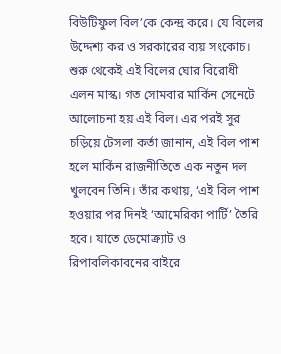বিউটিফুল বিল’কে কেন্দ্র করে। যে বিলের উদ্দেশ্য কর ও সরকারের ব্যয় সংকোচ। শুরু থেকেই এই বিলের ঘোর বিরোধী এলন মাস্ক। গত সোমবার মার্কিন সেনেটে আলোচনা হয় এই বিল। এর পরই সুর চড়িয়ে টেসলা কর্তা জানান, এই বিল পাশ হলে মার্কিন রাজনীতিতে এক নতুন দল খুলবেন তিনি। তাঁর কথায়, ‘এই বিল পাশ হওয়ার পর দিনই ‘আমেরিকা পার্টি’ তৈরি হবে। যাতে ডেমোক্র্যাট ও রিপাবলিকাবনের বাইরে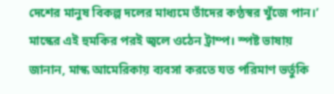দেশের মানুষ বিকল্প দলের মাধ্যমে তাঁদের কণ্ঠস্বর খুঁজে পান।’ মাস্কের এই হুমকির পরই জ্বলে ওঠেন ট্রাম্প। স্পষ্ট ভাষায় জানান, মাস্ক আমেরিকায় ব্যবসা করতে যত পরিমাণ ভর্তুকি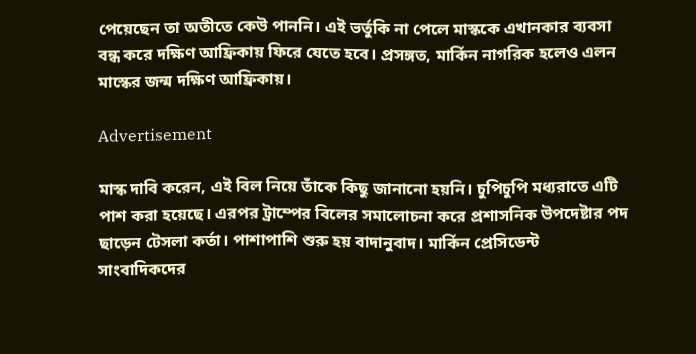পেয়েছেন তা অতীতে কেউ পাননি। এই ভর্তুকি না পেলে মাস্ককে এখানকার ব্যবসা বন্ধ করে দক্ষিণ আফ্রিকায় ফিরে যেতে হবে। প্রসঙ্গত, মার্কিন নাগরিক হলেও এলন মাস্কের জন্ম দক্ষিণ আফ্রিকায়।

Advertisement

মাস্ক দাবি করেন, এই বিল নিয়ে তাঁকে কিছু জানানো হয়নি। চুপিচুপি মধ্যরাতে এটি পাশ করা হয়েছে। এরপর ট্রাম্পের বিলের সমালোচনা করে প্রশাসনিক উপদেষ্টার পদ ছাড়েন টেসলা কর্তা। পাশাপাশি শুরু হয় বাদানুবাদ। মার্কিন প্রেসিডেন্ট সাংবাদিকদের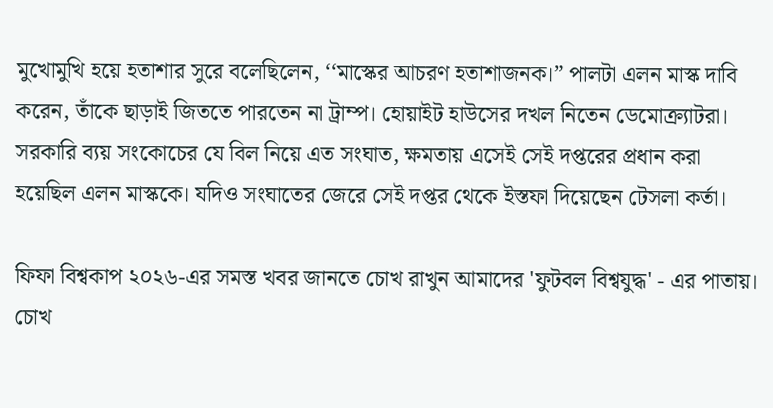মুখোমুখি হয়ে হতাশার সুরে বলেছিলেন, ‘‘মাস্কের আচরণ হতাশাজনক।” পালটা এলন মাস্ক দাবি করেন, তাঁকে ছাড়াই জিততে পারতেন না ট্রাম্প। হোয়াইট হাউসের দখল নিতেন ডেমোক্র্যাটরা। সরকারি ব্যয় সংকোচের যে বিল নিয়ে এত সংঘাত, ক্ষমতায় এসেই সেই দপ্তরের প্রধান করা হয়েছিল এলন মাস্ককে। যদিও সংঘাতের জেরে সেই দপ্তর থেকে ইস্তফা দিয়েছেন টেসলা কর্তা।

ফিফা বিশ্বকাপ ২০২৬-এর সমস্ত খবর জানতে চোখ রাখুন আমাদের 'ফুটবল বিশ্বযুদ্ধ' - এর পাতায়।
চোখ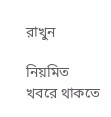রাখুন

নিয়মিত খবরে থাকতে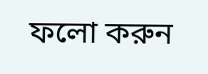ফলো করুন